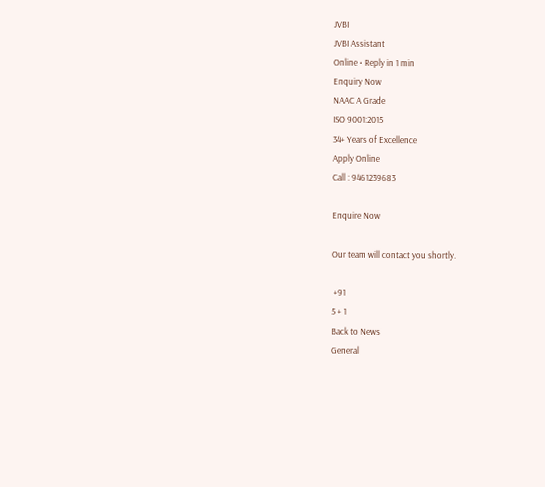JVBI
JVBI Assistant
Online • Reply in 1 min
Enquiry Now
NAAC A Grade
ISO 9001:2015
34+ Years of Excellence
Apply Online
Call : 9461239683

Enquire Now

Our team will contact you shortly.

 +91
5 + 1
Back to News
General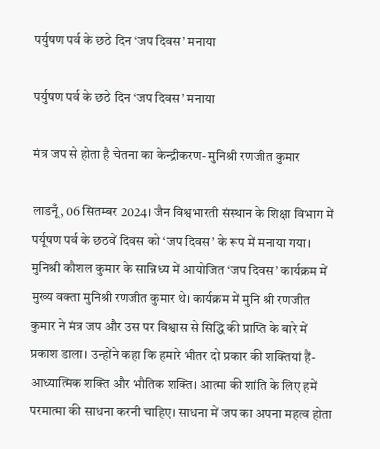पर्युषण पर्व के छठे दिन ‘जप दिवस’ मनाया

पर्युषण पर्व के छठे दिन ‘जप दिवस’ मनाया

मंत्र जप से होता है चेतना का केन्द्रीकरण- मुनिश्री रणजीत कुमार

लाडनूँ, 06 सितम्बर 2024। जैन विश्वभारती संस्थान के शिक्षा विभाग में पर्यूषण पर्व के छठवें दिवस को ‘जप दिवस’ के रूप में मनाया गया। मुनिश्री कौशल कुमार के सान्निध्य में आयोजित ‘जप दिवस’ कार्यक्रम में मुख्य वक्ता मुनिश्री रणजीत कुमार थे। कार्यक्रम में मुनि श्री रणजीत कुमार ने मंत्र जप और उस पर विश्वास से सिद्धि की प्राप्ति के बारे में प्रकाश डाला। उन्होंने कहा कि हमारे भीतर दो प्रकार की शक्तियां हैं- आध्यात्मिक शक्ति और भौतिक शक्ति। आत्मा की शांति के लिए हमें परमात्मा की साधना करनी चाहिए। साधना में जप का अपना महत्व होता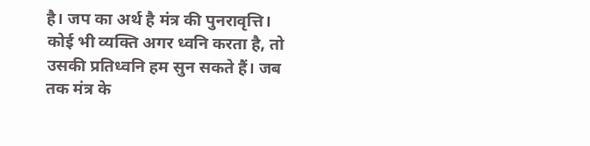है। जप का अर्थ है मंत्र की पुनरावृत्ति। कोई भी व्यक्ति अगर ध्वनि करता है, तो उसकी प्रतिध्वनि हम सुन सकते हैं। जब तक मंत्र के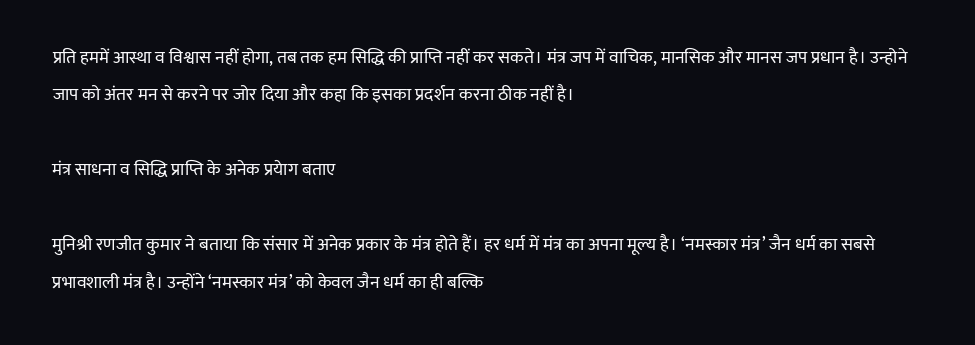प्रति हममें आस्था व विश्वास नहीं होगा, तब तक हम सिद्धि की प्राप्ति नहीं कर सकते। मंत्र जप में वाचिक, मानसिक और मानस जप प्रधान है। उन्होने जाप को अंतर मन से करने पर जोर दिया और कहा कि इसका प्रदर्शन करना ठीक नहीं है।

मंत्र साधना व सिद्धि प्राप्ति के अनेक प्रयेाग बताए

मुनिश्री रणजीत कुमार ने बताया कि संसार में अनेक प्रकार के मंत्र होते हैं। हर धर्म में मंत्र का अपना मूल्य है। ‘नमस्कार मंत्र’ जैन धर्म का सबसे प्रभावशाली मंत्र है। उन्होंने ‘नमस्कार मंत्र’ को केवल जैन धर्म का ही बल्कि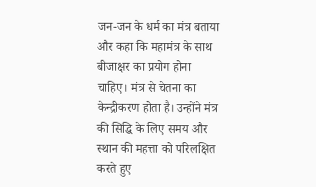जन-जन के धर्म का मंत्र बताया और कहा कि महामंत्र के साथ बीजाक्षर का प्रयोग होना चाहिए। मंत्र से चेतना का केन्द्रीकरण होता है। उन्होंने मंत्र की सिद्धि के लिए समय और स्थान की महत्ता को परिलक्षित करते हुए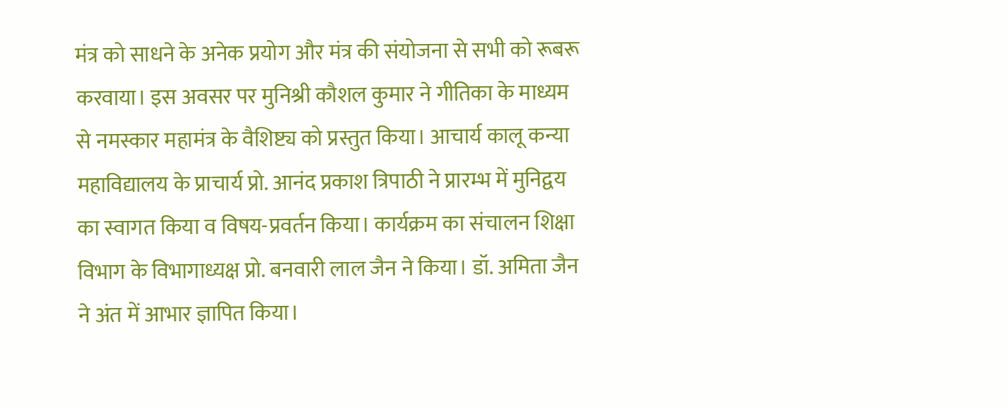मंत्र को साधने के अनेक प्रयोग और मंत्र की संयोजना से सभी को रूबरू करवाया। इस अवसर पर मुनिश्री कौशल कुमार ने गीतिका के माध्यम से नमस्कार महामंत्र के वैशिष्ट्य को प्रस्तुत किया। आचार्य कालू कन्या महाविद्यालय के प्राचार्य प्रो. आनंद प्रकाश त्रिपाठी ने प्रारम्भ में मुनिद्वय का स्वागत किया व विषय-प्रवर्तन किया। कार्यक्रम का संचालन शिक्षा विभाग के विभागाध्यक्ष प्रो. बनवारी लाल जैन ने किया। डॉ. अमिता जैन ने अंत में आभार ज्ञापित किया।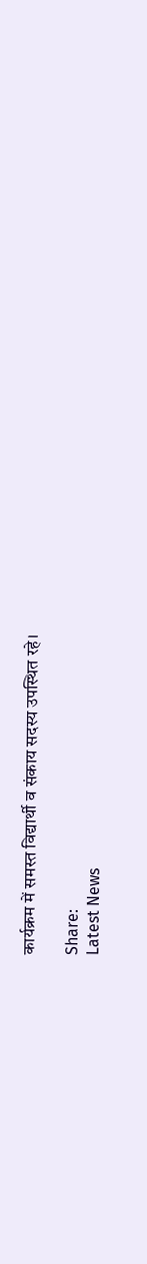कार्यक्रम में समस्त विद्यार्थी व संकाय सदस्य उपस्थित रहे।

Share:
Latest News